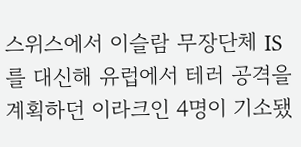스위스에서 이슬람 무장단체 IS를 대신해 유럽에서 테러 공격을 계획하던 이라크인 4명이 기소됐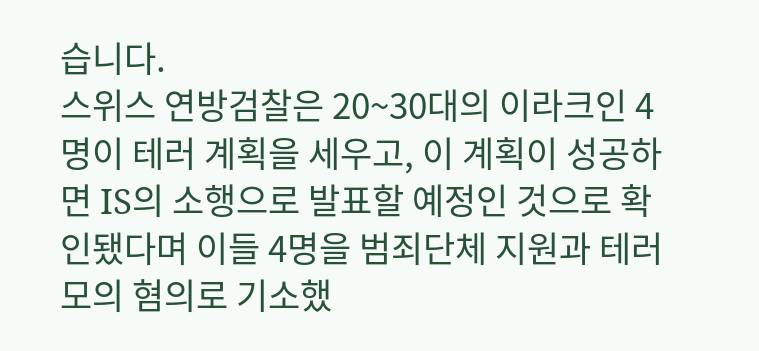습니다.
스위스 연방검찰은 20~30대의 이라크인 4명이 테러 계획을 세우고, 이 계획이 성공하면 IS의 소행으로 발표할 예정인 것으로 확인됐다며 이들 4명을 범죄단체 지원과 테러 모의 혐의로 기소했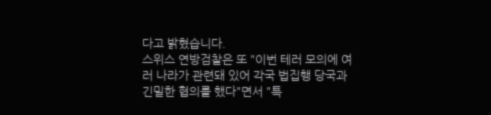다고 밝혔습니다.
스위스 연방검찰은 또 "이번 테러 모의에 여러 나라가 관련돼 있어 각국 법집행 당국과 긴밀한 협의를 했다"면서 "특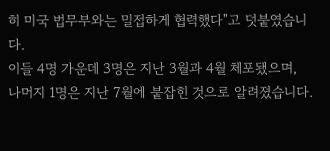히 미국 법무부와는 밀접하게 협력했다"고 덧붙였습니다.
이들 4명 가운데 3명은 지난 3월과 4월 체포됐으며, 나머지 1명은 지난 7월에 붙잡힌 것으로 알려졌습니다.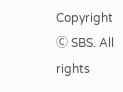Copyright Ⓒ SBS. All rights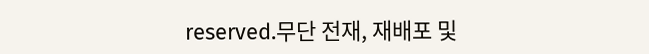reserved.무단 전재, 재배포 및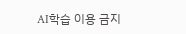AI학습 이용 금지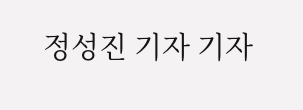정성진 기자 기자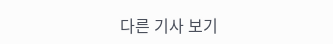다른 기사 보기